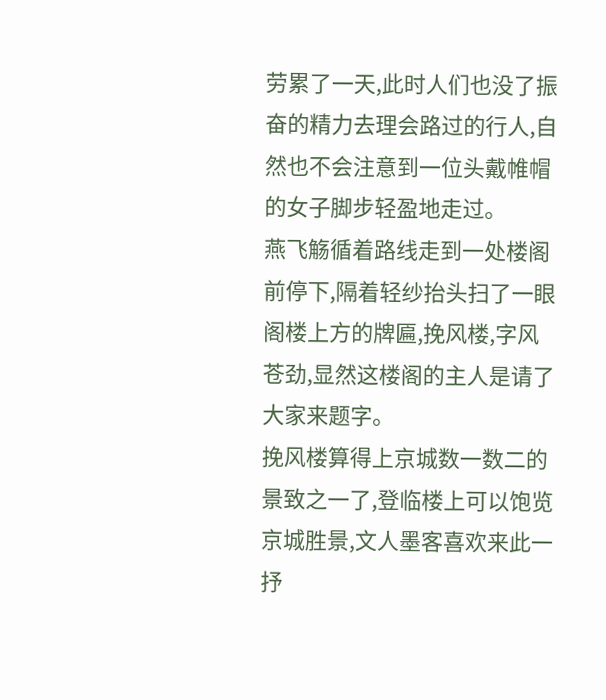劳累了一天,此时人们也没了振奋的精力去理会路过的行人,自然也不会注意到一位头戴帷帽的女子脚步轻盈地走过。
燕飞觞循着路线走到一处楼阁前停下,隔着轻纱抬头扫了一眼阁楼上方的牌匾,挽风楼,字风苍劲,显然这楼阁的主人是请了大家来题字。
挽风楼算得上京城数一数二的景致之一了,登临楼上可以饱览京城胜景,文人墨客喜欢来此一抒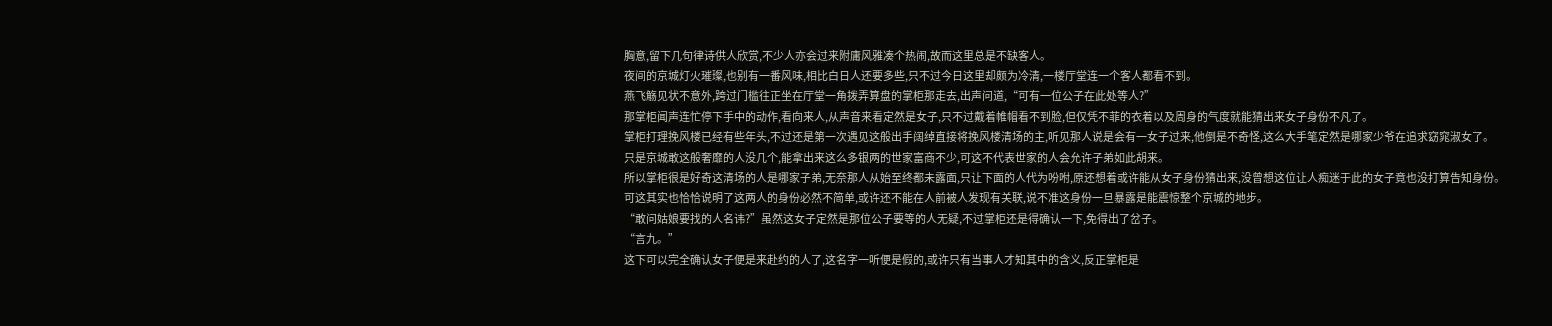胸意,留下几句律诗供人欣赏,不少人亦会过来附庸风雅凑个热闹,故而这里总是不缺客人。
夜间的京城灯火璀璨,也别有一番风味,相比白日人还要多些,只不过今日这里却颇为冷清,一楼厅堂连一个客人都看不到。
燕飞觞见状不意外,跨过门槛往正坐在厅堂一角拨弄算盘的掌柜那走去,出声问道,“可有一位公子在此处等人?”
那掌柜闻声连忙停下手中的动作,看向来人,从声音来看定然是女子,只不过戴着帷帽看不到脸,但仅凭不菲的衣着以及周身的气度就能猜出来女子身份不凡了。
掌柜打理挽风楼已经有些年头,不过还是第一次遇见这般出手阔绰直接将挽风楼清场的主,听见那人说是会有一女子过来,他倒是不奇怪,这么大手笔定然是哪家少爷在追求窈窕淑女了。
只是京城敢这般奢靡的人没几个,能拿出来这么多银两的世家富商不少,可这不代表世家的人会允许子弟如此胡来。
所以掌柜很是好奇这清场的人是哪家子弟,无奈那人从始至终都未露面,只让下面的人代为吩咐,原还想着或许能从女子身份猜出来,没曾想这位让人痴迷于此的女子竟也没打算告知身份。
可这其实也恰恰说明了这两人的身份必然不简单,或许还不能在人前被人发现有关联,说不准这身份一旦暴露是能震惊整个京城的地步。
“敢问姑娘要找的人名讳?”虽然这女子定然是那位公子要等的人无疑,不过掌柜还是得确认一下,免得出了岔子。
“言九。”
这下可以完全确认女子便是来赴约的人了,这名字一听便是假的,或许只有当事人才知其中的含义,反正掌柜是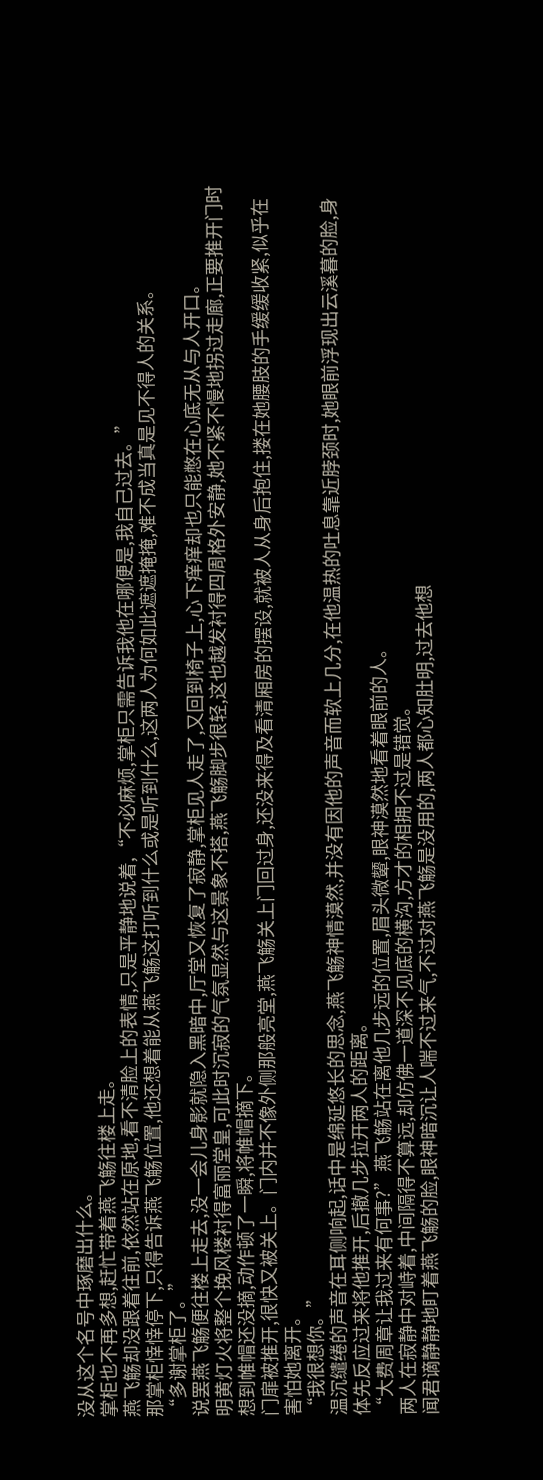没从这个名号中琢磨出什么。
掌柜也不再多想,赶忙带着燕飞觞往楼上走。
燕飞觞却没跟着往前,依然站在原地,看不清脸上的表情,只是平静地说着,“不必麻烦,掌柜只需告诉我他在哪便是,我自己过去。”
那掌柜悻悻停下,只得告诉燕飞觞位置,他还想着能从燕飞觞这打听到什么或是听到什么,这两人为何如此遮遮掩掩,难不成当真是见不得人的关系。
“多谢掌柜了。”
说罢燕飞觞便往楼上走去,没一会儿身影就隐入黑暗中,厅堂又恢复了寂静,掌柜见人走了,又回到椅子上,心下痒痒却也只能憋在心底无从与人开口。
明黄灯火将整个挽风楼衬得富丽堂皇,可此时沉寂的气氛显然与这景象不搭,燕飞觞脚步很轻,这也越发衬得四周格外安静,她不紧不慢地拐过走廊,正要推开门时想到帷帽还没摘,动作顿了一瞬,将帷帽摘下。
门扉被推开,很快又被关上。门内并不像外侧那般亮堂,燕飞觞关上门回过身,还没来得及看清厢房的摆设,就被人从身后抱住,搂在她腰肢的手缓缓收紧,似乎在害怕她离开。
“我很想你。”
温沉缱绻的声音在耳侧响起,话中是绵延悠长的思念,燕飞觞神情漠然,并没有因他的声音而软上几分,在他温热的吐息靠近脖颈时,她眼前浮现出云溪暮的脸,身体先反应过来将他推开,后撤几步拉开两人的距离。
“大费周章让我过来有何事?”燕飞觞站在离他几步远的位置,眉头微颦,眼神漠然地看着眼前的人。
两人在寂静中对峙着,中间隔得不算远,却仿佛一道深不见底的横沟,方才的相拥不过是错觉。
闻君谪静静地盯着燕飞觞的脸,眼神暗沉让人喘不过来气,不过对燕飞觞是没用的,两人都心知肚明,过去他想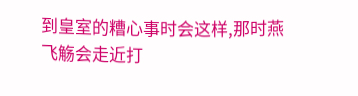到皇室的糟心事时会这样,那时燕飞觞会走近打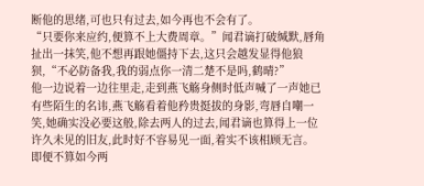断他的思绪,可也只有过去,如今再也不会有了。
“只要你来应约,便算不上大费周章。”闻君谪打破缄默,唇角扯出一抹笑,他不想再跟她僵持下去,这只会越发显得他狼狈,“不必防备我,我的弱点你一清二楚不是吗,鹤晴?”
他一边说着一边往里走,走到燕飞觞身侧时低声喊了一声她已有些陌生的名讳,燕飞觞看着他矜贵挺拔的身影,弯唇自嘲一笑,她确实没必要这般,除去两人的过去,闻君谪也算得上一位许久未见的旧友,此时好不容易见一面,着实不该相顾无言。
即便不算如今两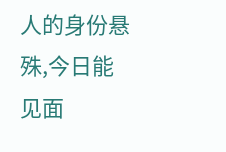人的身份悬殊,今日能见面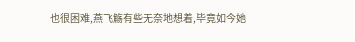也很困难,燕飞觞有些无奈地想着,毕竟如今她